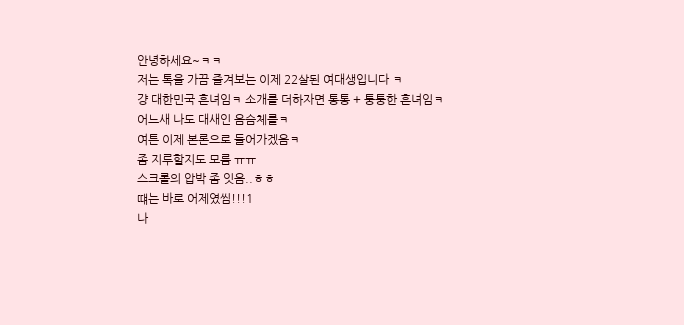안녕하세요~ㅋㅋ
저는 톡을 가끔 즐겨보는 이제 22살된 여대생입니다 ㅋ
걍 대한민국 흔녀임ㅋ 소개를 더하자면 통통 + 퉁퉁한 흔녀임ㅋ
어느새 나도 대새인 음슴체를ㅋ
여튼 이제 본론으로 들어가겠음ㅋ
좀 지루할지도 모름 ㅠㅠ
스크롤의 압박 좀 잇음..ㅎㅎ
떄는 바로 어제였씸!!!1
나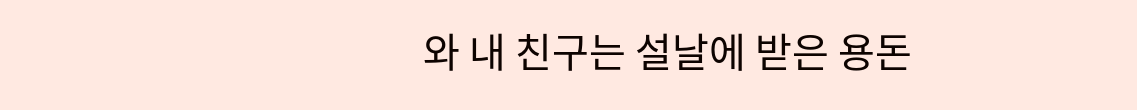와 내 친구는 설날에 받은 용돈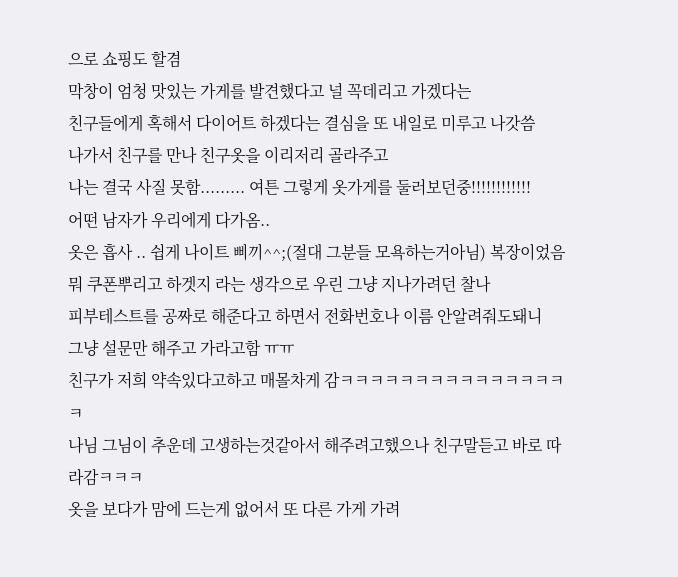으로 쇼핑도 할겸
막창이 엄청 맛있는 가게를 발견했다고 널 꼭데리고 가겠다는
친구들에게 혹해서 다이어트 하겠다는 결심을 또 내일로 미루고 나갓씀
나가서 친구를 만나 친구옷을 이리저리 골라주고
나는 결국 사질 못함......... 여튼 그렇게 옷가게를 둘러보던중!!!!!!!!!!!!
어떤 남자가 우리에게 다가옴..
옷은 흡사 .. 쉽게 나이트 삐끼^^;(절대 그분들 모욕하는거아님) 복장이었음
뭐 쿠폰뿌리고 하겟지 라는 생각으로 우린 그냥 지나가려던 찰나
피부테스트를 공짜로 해준다고 하면서 전화번호나 이름 안알려줘도돼니
그냥 설문만 해주고 가라고함 ㅠㅠ
친구가 저희 약속있다고하고 매몰차게 감ㅋㅋㅋㅋㅋㅋㅋㅋㅋㅋㅋㅋㅋㅋㅋㅋ
나님 그님이 추운데 고생하는것같아서 해주려고했으나 친구말듣고 바로 따라감ㅋㅋㅋ
옷을 보다가 맘에 드는게 없어서 또 다른 가게 가려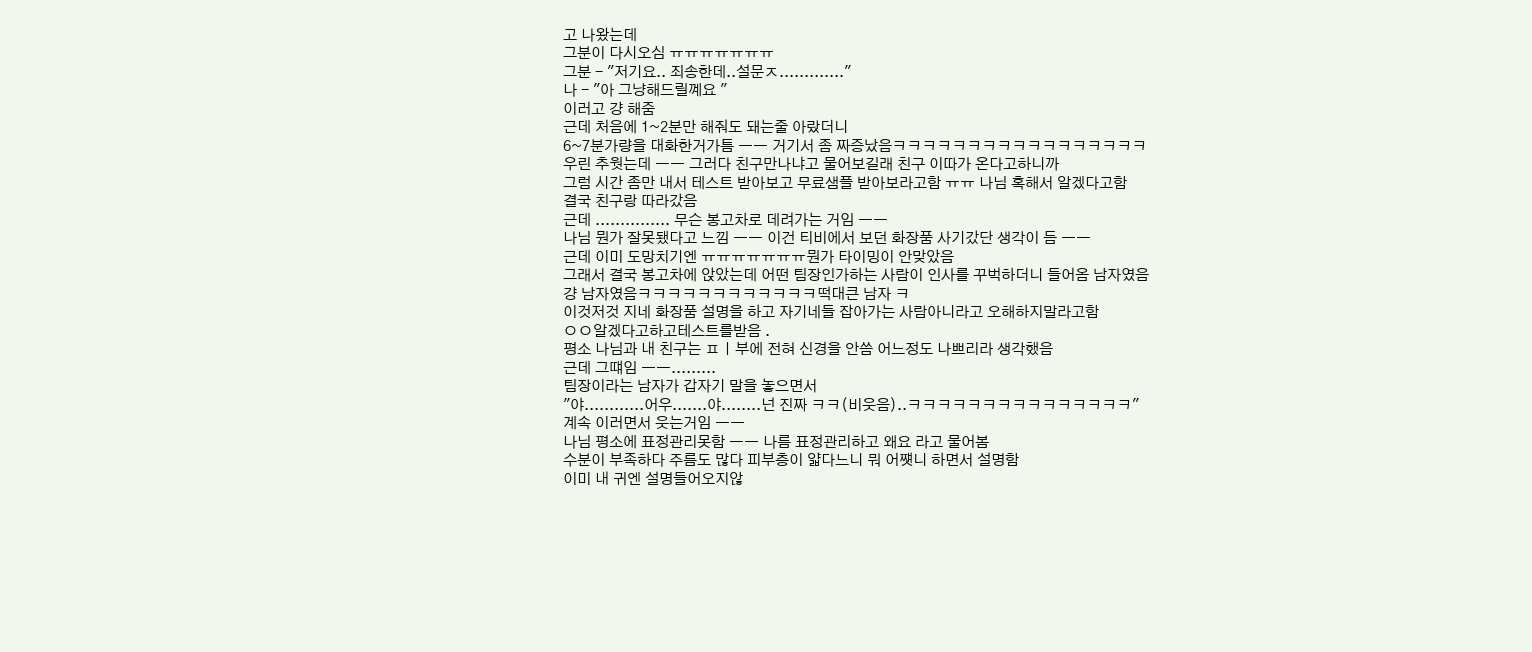고 나왔는데
그분이 다시오심 ㅠㅠㅠㅠㅠㅠㅠ
그분 - "저기요.. 죄송한데..설문ㅈ............."
나 - "아 그냥해드릴꼐요 "
이러고 걍 해줌
근데 처음에 1~2분만 해줘도 돼는줄 아랐더니
6~7분가량을 대화한거가틈 ㅡㅡ 거기서 좀 짜증났음ㅋㅋㅋㅋㅋㅋㅋㅋㅋㅋㅋㅋㅋㅋㅋㅋㅋ
우린 추웟는데 ㅡㅡ 그러다 친구만나냐고 물어보길래 친구 이따가 온다고하니까
그럼 시간 좀만 내서 테스트 받아보고 무료샘플 받아보라고함 ㅠㅠ 나님 혹해서 알겠다고함
결국 친구랑 따라갔음
근데 ............... 무슨 봉고차로 데려가는 거임 ㅡㅡ
나님 뭔가 잘못됐다고 느낌 ㅡㅡ 이건 티비에서 보던 화장품 사기갔단 생각이 듬 ㅡㅡ
근데 이미 도망치기엔 ㅠㅠㅠㅠㅠㅠㅠ뭔가 타이밍이 안맞았음
그래서 결국 봉고차에 앉았는데 어떤 팀장인가하는 사람이 인사를 꾸벅하더니 들어옴 남자였음
걍 남자였음ㅋㅋㅋㅋㅋㅋㅋㅋㅋㅋㅋㅋ떡대큰 남자 ㅋ
이것저것 지네 화장품 설명을 하고 자기네들 잡아가는 사람아니라고 오해하지말라고함
ㅇㅇ알겠다고하고테스트를받음 .
평소 나님과 내 친구는 ㅍㅣ부에 전혀 신경을 안씀 어느정도 나쁘리라 생각했음
근데 그떄임 ㅡㅡ.........
팀장이라는 남자가 갑자기 말을 놓으면서
"야............어우.......야........넌 진짜 ㅋㅋ(비웃음)..ㅋㅋㅋㅋㅋㅋㅋㅋㅋㅋㅋㅋㅋㅋㅋ"
계속 이러면서 웃는거임 ㅡㅡ
나님 평소에 표정관리못함 ㅡㅡ 나름 표정관리하고 왜요 라고 물어봄
수분이 부족하다 주름도 많다 피부층이 얇다느니 뭐 어쩃니 하면서 설명함
이미 내 귀엔 설명들어오지않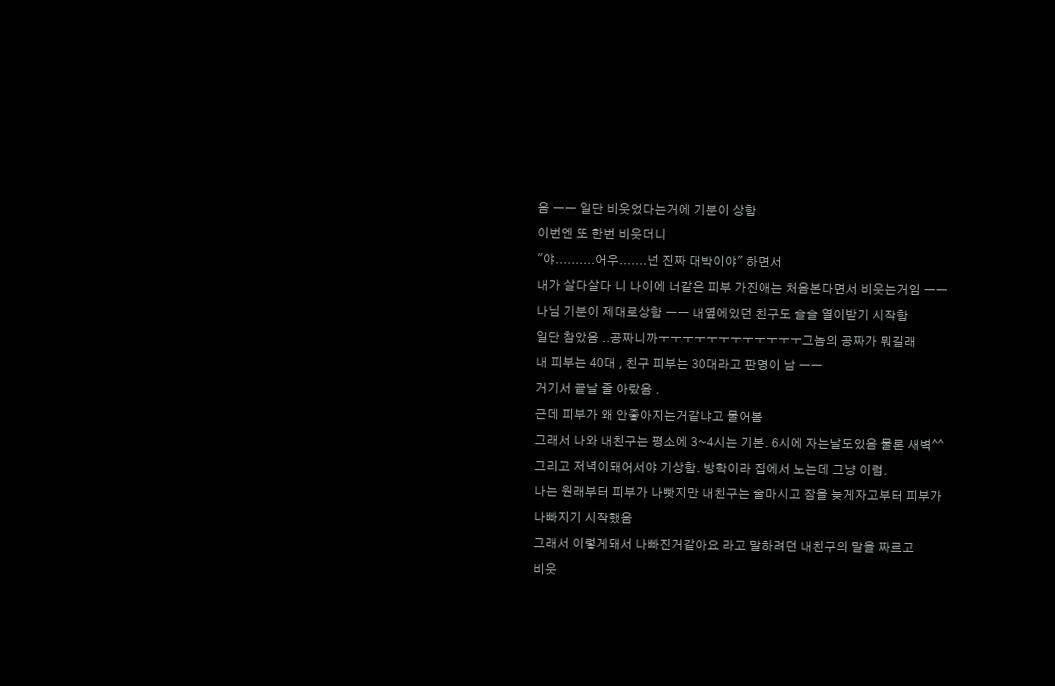음 ㅡㅡ 일단 비웃었다는거에 기분이 상함
이번엔 또 한번 비웃더니
"야..........어우.......넌 진짜 대박이야" 하면서
내가 살다살다 니 나이에 너같은 피부 가진애는 처음본다면서 비웃는거임 ㅡㅡ
나님 기분이 제대로상함 ㅡㅡ 내옆에있던 친구도 슬슬 열이받기 시작함
일단 참았음 ..공짜니까ㅜㅜㅜㅜㅜㅜㅜㅜㅜㅜㅜㅜ그놈의 공짜가 뭐길래
내 피부는 40대 , 친구 피부는 30대라고 판명이 남 ㅡㅡ
거기서 끝날 줄 아랐음 .
근데 피부가 왜 안좋아지는거같냐고 물어봄
그래서 나와 내친구는 평소에 3~4시는 기본. 6시에 자는날도있음 물론 새벽^^
그리고 저녁이돼어서야 기상함. 방학이라 집에서 노는데 그냥 이럼.
나는 원래부터 피부가 나빳지만 내친구는 술마시고 잠을 늦게자고부터 피부가 나빠지기 시작했음
그래서 이렇게돼서 나빠진거같아요 라고 말하려던 내친구의 말을 짜르고
비웃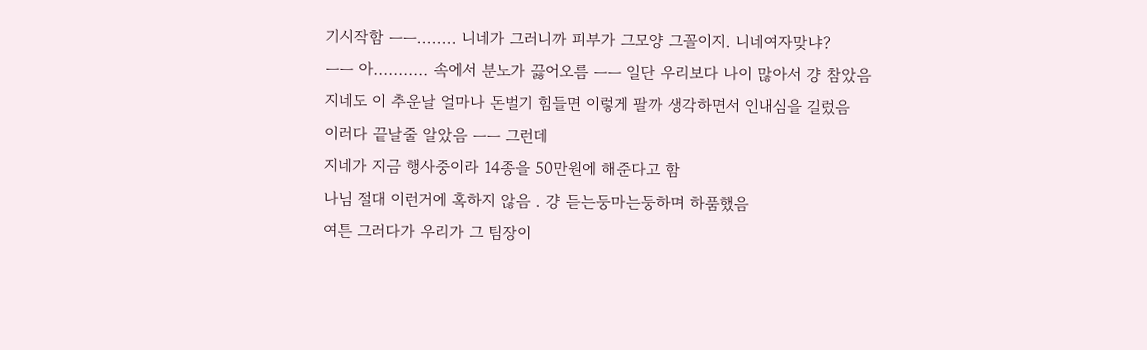기시작함 ㅡㅡ........ 니네가 그러니까 피부가 그모양 그꼴이지. 니네여자맞냐?
ㅡㅡ 아........... 속에서 분노가 끓어오름 ㅡㅡ 일단 우리보다 나이 많아서 걍 참았음
지네도 이 추운날 얼마나 돈벌기 힘들면 이렇게 팔까 생각하면서 인내심을 길렀음
이러다 끝날줄 알았음 ㅡㅡ 그런데
지네가 지금 행사중이라 14종을 50만원에 해준다고 함
나님 절대 이런거에 혹하지 않음 . 걍 듣는둥마는둥하며 하품했음
여튼 그러다가 우리가 그 팀장이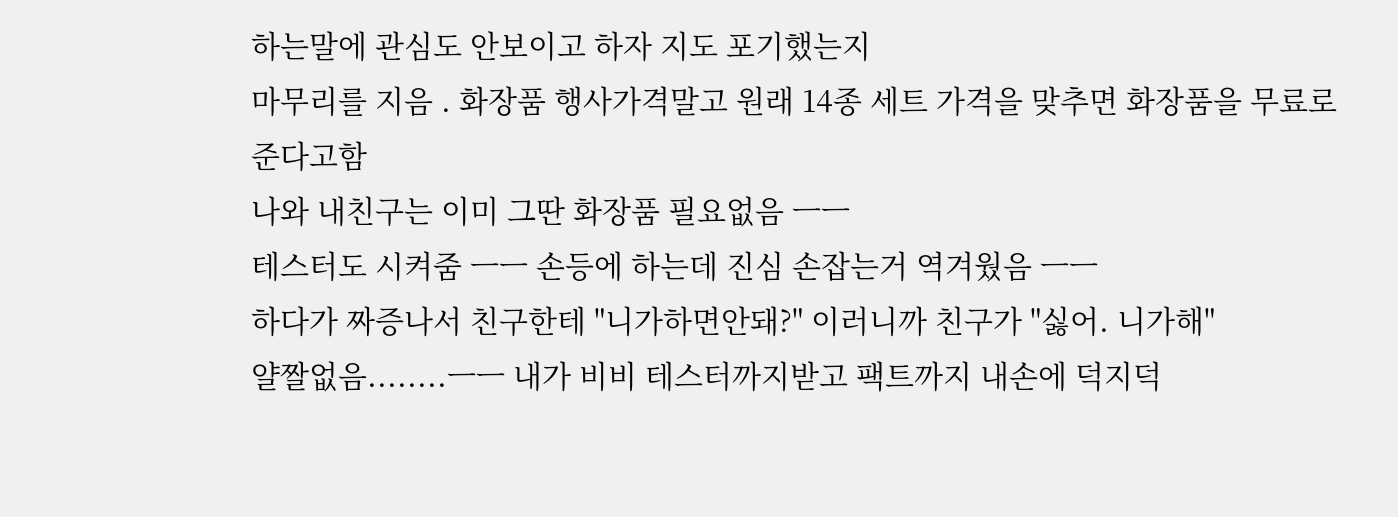하는말에 관심도 안보이고 하자 지도 포기했는지
마무리를 지음 . 화장품 행사가격말고 원래 14종 세트 가격을 맞추면 화장품을 무료로 준다고함
나와 내친구는 이미 그딴 화장품 필요없음 ㅡㅡ
테스터도 시켜줌 ㅡㅡ 손등에 하는데 진심 손잡는거 역겨웠음 ㅡㅡ
하다가 짜증나서 친구한테 "니가하면안돼?" 이러니까 친구가 "싫어. 니가해"
얄짤없음........ㅡㅡ 내가 비비 테스터까지받고 팩트까지 내손에 덕지덕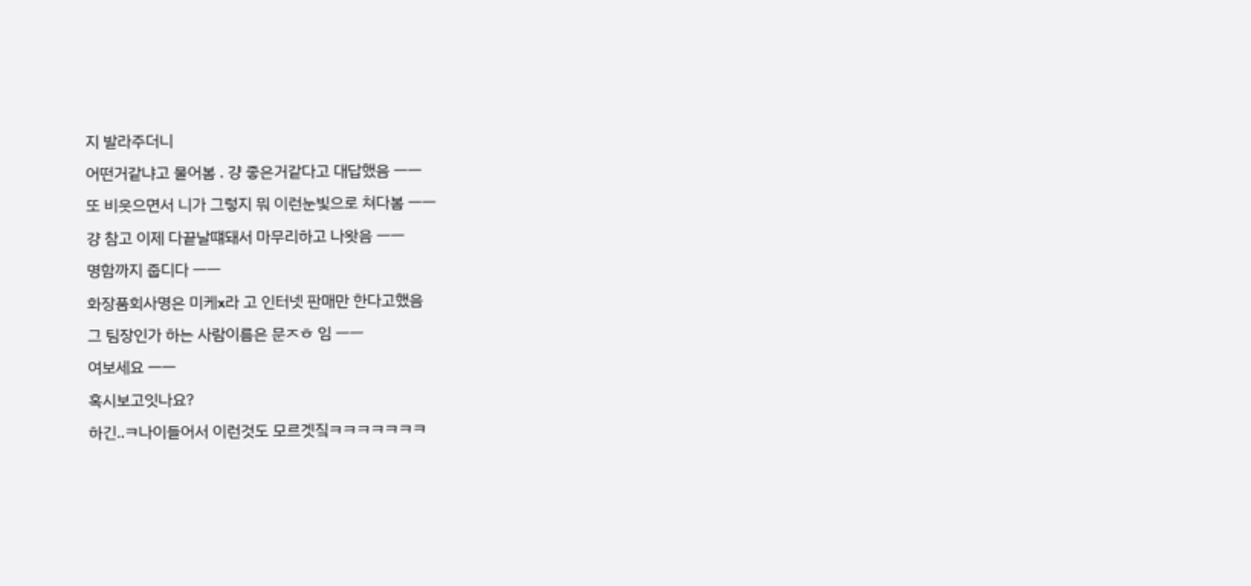지 발라주더니
어떤거같냐고 물어봄 . 걍 좋은거같다고 대답했음 ㅡㅡ
또 비웃으면서 니가 그렇지 뭐 이런눈빛으로 쳐다봄 ㅡㅡ
걍 참고 이제 다끝날떄돼서 마무리하고 나왓음 ㅡㅡ
명함까지 줍디다 ㅡㅡ
화장품회사명은 미케x라 고 인터넷 판매만 한다고했음
그 팀장인가 하는 사람이름은 문ㅈㅎ 임 ㅡㅡ
여보세요 ㅡㅡ
혹시보고잇나요?
하긴..ㅋ나이들어서 이런것도 모르겟짘ㅋㅋㅋㅋㅋㅋㅋ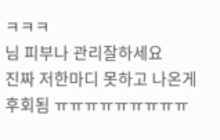ㅋㅋㅋ
님 피부나 관리잘하세요
진짜 저한마디 못하고 나온게 후회됨 ㅠㅠㅠㅠㅠㅠㅠㅠㅠ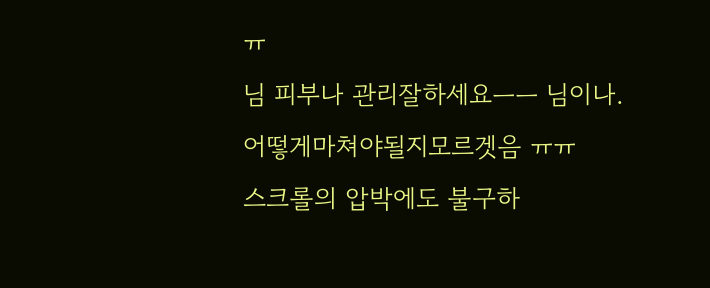ㅠ
님 피부나 관리잘하세요ㅡㅡ 님이나.
어떻게마쳐야될지모르겟음 ㅠㅠ
스크롤의 압박에도 불구하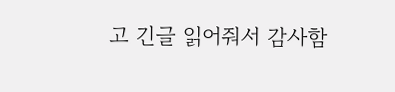고 긴글 읽어줘서 감사함